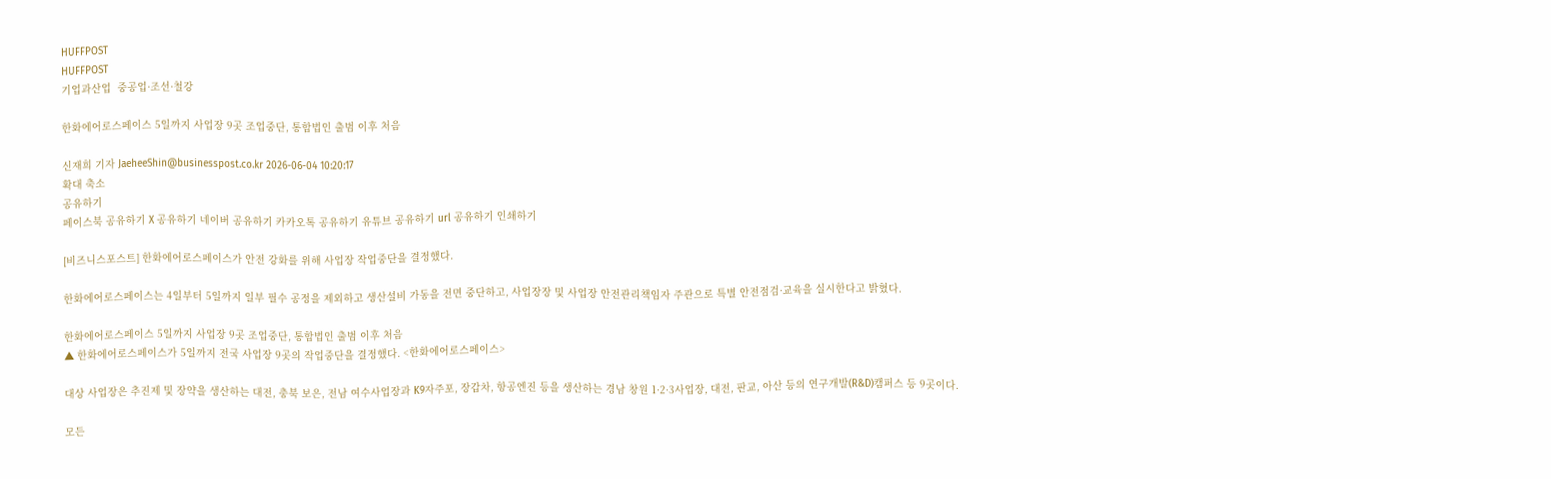HUFFPOST
HUFFPOST
기업과산업  중공업·조선·철강

한화에어로스페이스 5일까지 사업장 9곳 조업중단, 통합법인 출범 이후 처음

신재희 기자 JaeheeShin@businesspost.co.kr 2026-06-04 10:20:17
확대 축소
공유하기
페이스북 공유하기 X 공유하기 네이버 공유하기 카카오톡 공유하기 유튜브 공유하기 url 공유하기 인쇄하기

[비즈니스포스트] 한화에어로스페이스가 안전 강화를 위해 사업장 작업중단을 결정했다.

한화에어로스페이스는 4일부터 5일까지 일부 필수 공정을 제외하고 생산설비 가동을 전면 중단하고, 사업장장 및 사업장 안전관리책임자 주관으로 특별 안전점검·교육을 실시한다고 밝혔다.

한화에어로스페이스 5일까지 사업장 9곳 조업중단, 통합법인 출범 이후 처음
▲ 한화에어로스페이스가 5일까지 전국 사업장 9곳의 작업중단을 결정했다. <한화에어로스페이스>

대상 사업장은 추진제 및 장약을 생산하는 대전, 충북 보은, 전남 여수사업장과 K9자주포, 장갑차, 항공엔진 등을 생산하는 경남 창원 1·2·3사업장, 대전, 판교, 아산 등의 연구개발(R&D)캠퍼스 등 9곳이다.

모든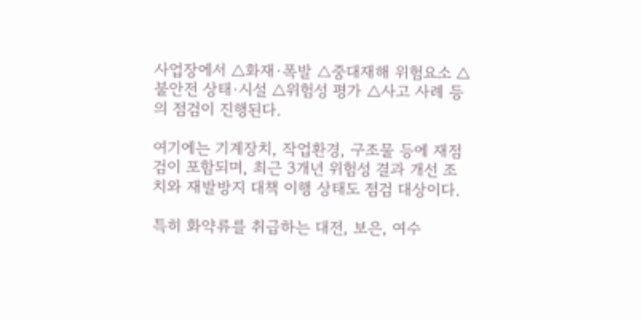사업장에서 △화재·폭발 △중대재해 위험요소 △불안전 상태·시설 △위험성 평가 △사고 사례 등의 점검이 진행된다.

여기에는 기계장치, 작업환경, 구조물 등에 재점검이 포함되며, 최근 3개년 위험성 결과 개선 조치와 재발방지 대책 이행 상태도 점검 대상이다.

특히 화약류를 취급하는 대전, 보은, 여수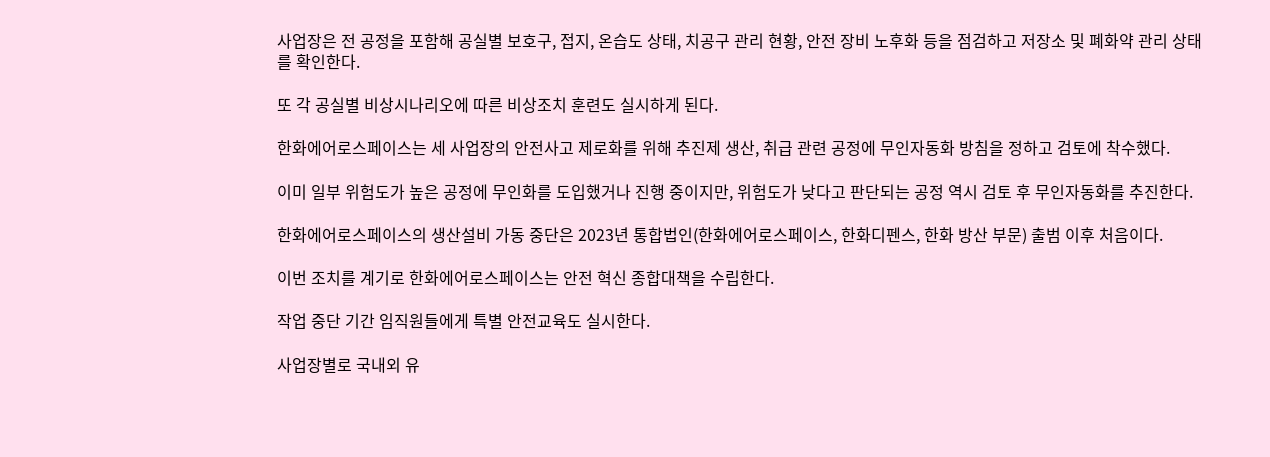사업장은 전 공정을 포함해 공실별 보호구, 접지, 온습도 상태, 치공구 관리 현황, 안전 장비 노후화 등을 점검하고 저장소 및 폐화약 관리 상태를 확인한다.

또 각 공실별 비상시나리오에 따른 비상조치 훈련도 실시하게 된다.

한화에어로스페이스는 세 사업장의 안전사고 제로화를 위해 추진제 생산, 취급 관련 공정에 무인자동화 방침을 정하고 검토에 착수했다.

이미 일부 위험도가 높은 공정에 무인화를 도입했거나 진행 중이지만, 위험도가 낮다고 판단되는 공정 역시 검토 후 무인자동화를 추진한다.

한화에어로스페이스의 생산설비 가동 중단은 2023년 통합법인(한화에어로스페이스, 한화디펜스, 한화 방산 부문) 출범 이후 처음이다.

이번 조치를 계기로 한화에어로스페이스는 안전 혁신 종합대책을 수립한다.

작업 중단 기간 임직원들에게 특별 안전교육도 실시한다.

사업장별로 국내외 유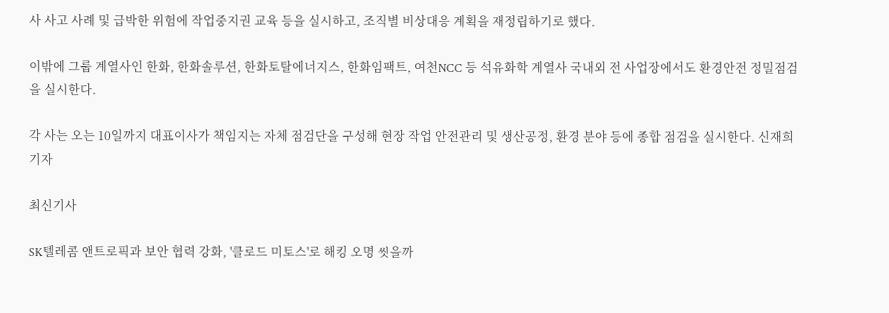사 사고 사례 및 급박한 위험에 작업중지권 교육 등을 실시하고, 조직별 비상대응 계획을 재정립하기로 했다.

이밖에 그룹 계열사인 한화, 한화솔루션, 한화토탈에너지스, 한화임팩트, 여천NCC 등 석유화학 계열사 국내외 전 사업장에서도 환경안전 정밀점검을 실시한다.

각 사는 오는 10일까지 대표이사가 책임지는 자체 점검단을 구성해 현장 작업 안전관리 및 생산공정, 환경 분야 등에 종합 점검을 실시한다. 신재희 기자

최신기사

SK텔레콤 앤트로픽과 보안 협력 강화, '클로드 미토스'로 해킹 오명 씻을까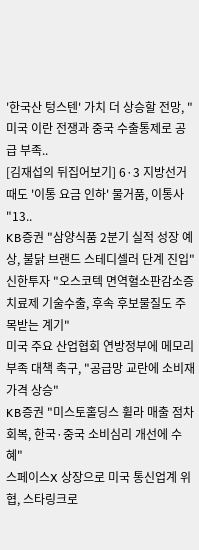'한국산 텅스텐' 가치 더 상승할 전망, "미국 이란 전쟁과 중국 수출통제로 공급 부족..
[김재섭의 뒤집어보기] 6·3 지방선거 때도 '이통 요금 인하' 물거품, 이통사 "13..
KB증권 "삼양식품 2분기 실적 성장 예상, 불닭 브랜드 스테디셀러 단계 진입"
신한투자 "오스코텍 면역혈소판감소증 치료제 기술수출, 후속 후보물질도 주목받는 계기"
미국 주요 산업협회 연방정부에 메모리 부족 대책 촉구, "공급망 교란에 소비재 가격 상승"
KB증권 "미스토홀딩스 휠라 매출 점차 회복, 한국·중국 소비심리 개선에 수혜"
스페이스X 상장으로 미국 통신업계 위협, 스타링크로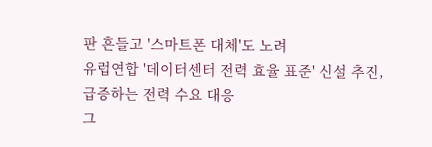판 흔들고 '스마트폰 대체'도 노려
유럽연합 '데이터센터 전력 효율 표준' 신설 추진, 급증하는 전력 수요 대응
그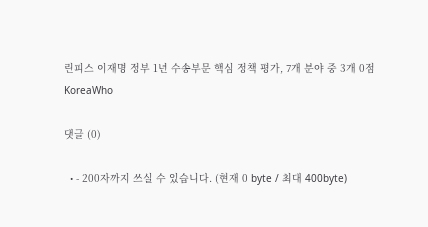린피스 이재명 정부 1년 수송부문 핵심 정책 평가, 7개 분야 중 3개 0점
KoreaWho

댓글 (0)

  • - 200자까지 쓰실 수 있습니다. (현재 0 byte / 최대 400byte)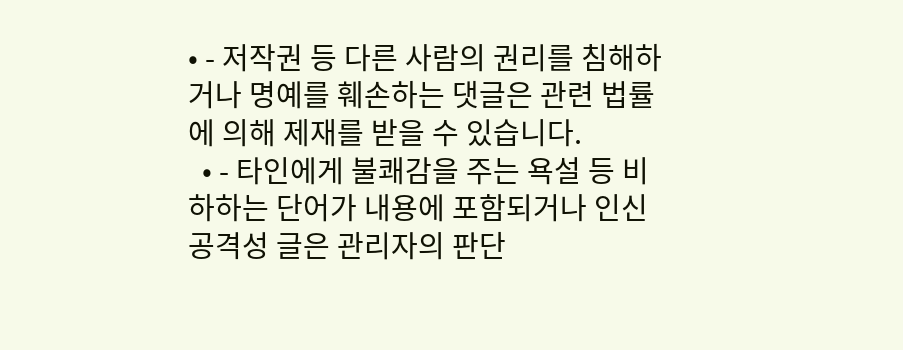• - 저작권 등 다른 사람의 권리를 침해하거나 명예를 훼손하는 댓글은 관련 법률에 의해 제재를 받을 수 있습니다.
  • - 타인에게 불쾌감을 주는 욕설 등 비하하는 단어가 내용에 포함되거나 인신공격성 글은 관리자의 판단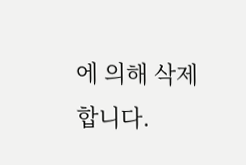에 의해 삭제 합니다.